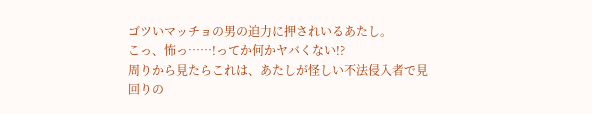ゴツいマッチョの男の迫力に押されいるあたし。
こっ、怖っ……!ってか何かヤバくない!?
周りから見たらこれは、あたしが怪しい不法侵入者で見回りの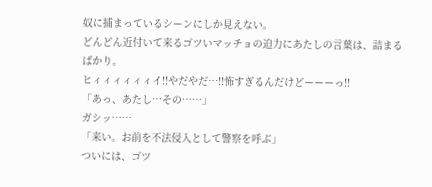奴に捕まっているシーンにしか見えない。
どんどん近付いて来るゴツいマッチョの迫力にあたしの言葉は、詰まるばかり。
ヒィィィィィィイ!!やだやだ…!!怖すぎるんだけどーーーっ!!
「あっ、あたし…その……」
ガシッ……
「来い。お前を不法侵入として警察を呼ぶ」
ついには、ゴツ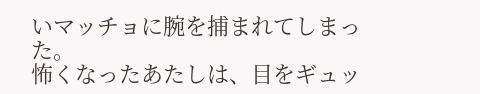いマッチョに腕を捕まれてしまった。
怖くなったあたしは、目をギュッ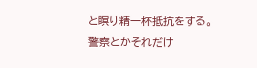と瞑り精一杯抵抗をする。
警察とかそれだけ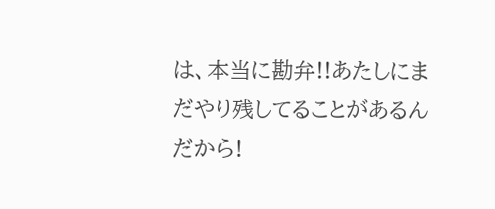は、本当に勘弁!!あたしにまだやり残してることがあるんだから!